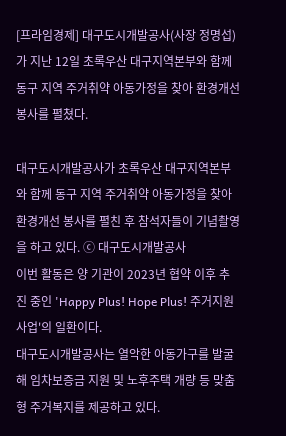[프라임경제] 대구도시개발공사(사장 정명섭)가 지난 12일 초록우산 대구지역본부와 함께 동구 지역 주거취약 아동가정을 찾아 환경개선 봉사를 펼쳤다.

대구도시개발공사가 초록우산 대구지역본부와 함께 동구 지역 주거취약 아동가정을 찾아 환경개선 봉사를 펼친 후 참석자들이 기념촬영을 하고 있다. ⓒ 대구도시개발공사
이번 활동은 양 기관이 2023년 협약 이후 추진 중인 'Happy Plus! Hope Plus! 주거지원사업'의 일환이다.
대구도시개발공사는 열악한 아동가구를 발굴해 임차보증금 지원 및 노후주택 개량 등 맞춤형 주거복지를 제공하고 있다.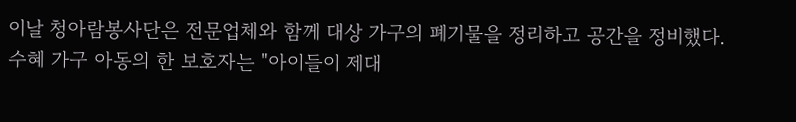이날 청아람봉사단은 전문업체와 함께 대상 가구의 폐기물을 정리하고 공간을 정비했다.
수혜 가구 아동의 한 보호자는 "아이들이 제대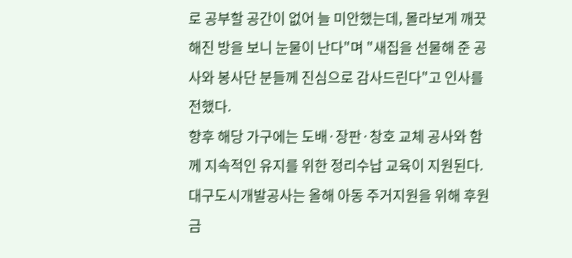로 공부할 공간이 없어 늘 미안했는데, 몰라보게 깨끗해진 방을 보니 눈물이 난다"며 "새집을 선물해 준 공사와 봉사단 분들께 진심으로 감사드린다"고 인사를 전했다.
향후 해당 가구에는 도배·장판·창호 교체 공사와 함께 지속적인 유지를 위한 정리수납 교육이 지원된다.
대구도시개발공사는 올해 아동 주거지원을 위해 후원금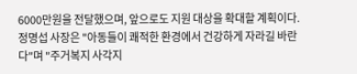6000만원을 전달했으며, 앞으로도 지원 대상을 확대할 계획이다.
정명섭 사장은 "아동들이 쾌적한 환경에서 건강하게 자라길 바란다"며 "주거복지 사각지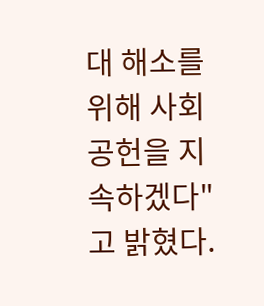대 해소를 위해 사회공헌을 지속하겠다"고 밝혔다.